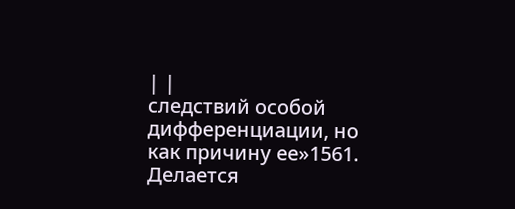| |
следствий особой дифференциации, но как причину ее»1561.
Делается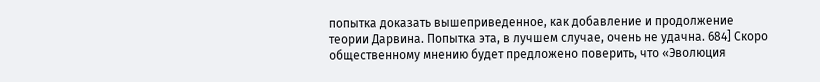попытка доказать вышеприведенное, как добавление и продолжение
теории Дарвина. Попытка эта, в лучшем случае, очень не удачна. 684] Скоро
общественному мнению будет предложено поверить, что «Эволюция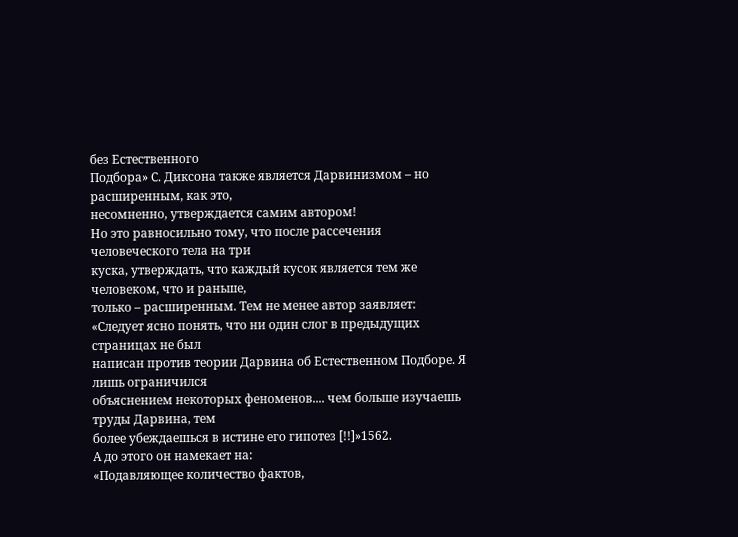без Естественного
Подбора» С. Диксона также является Дарвинизмом – но расширенным, как это,
несомненно, утверждается самим автором!
Но это равносильно тому, что после рассечения человеческого тела на три
куска, утверждать, что каждый кусок является тем же человеком, что и раньше,
только – расширенным. Тем не менее автор заявляет:
«Следует ясно понять, что ни один слог в предыдущих страницах не был
написан против теории Дарвина об Естественном Подборе. Я лишь ограничился
объяснением некоторых феноменов.... чем больше изучаешь труды Дарвина, тем
более убеждаешься в истине его гипотез [!!]»1562.
А до этого он намекает на:
«Подавляющее количество фактов,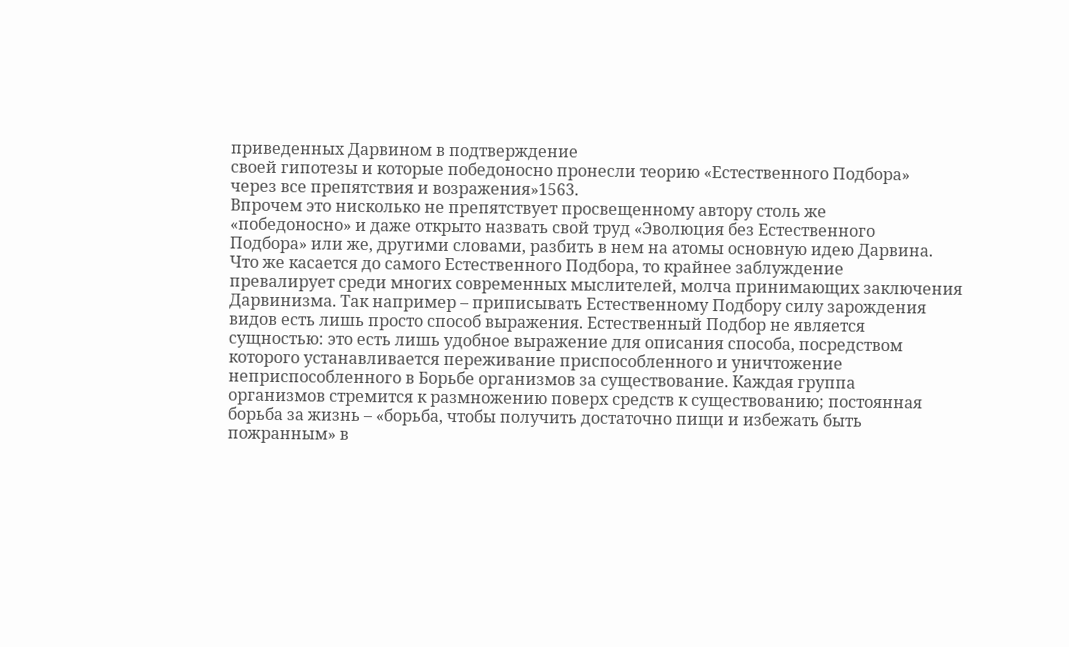приведенных Дарвином в подтверждение
своей гипотезы и которые победоносно пронесли теорию «Естественного Подбора»
через все препятствия и возражения»1563.
Впрочем это нисколько не препятствует просвещенному автору столь же
«победоносно» и даже открыто назвать свой труд «Эволюция без Естественного
Подбора» или же, другими словами, разбить в нем на атомы основную идею Дарвина.
Что же касается до самого Естественного Подбора, то крайнее заблуждение
превалирует среди многих современных мыслителей, молча принимающих заключения
Дарвинизма. Так например – приписывать Естественному Подбору силу зарождения
видов есть лишь просто способ выражения. Естественный Подбор не является
сущностью: это есть лишь удобное выражение для описания способа, посредством
которого устанавливается переживание приспособленного и уничтожение
неприспособленного в Борьбе организмов за существование. Каждая группа
организмов стремится к размножению поверх средств к существованию; постоянная
борьба за жизнь – «борьба, чтобы получить достаточно пищи и избежать быть
пожранным» в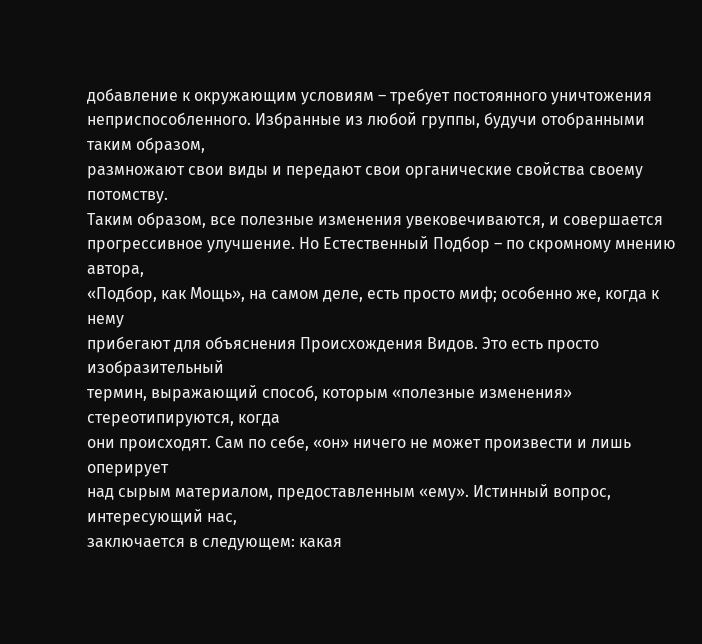добавление к окружающим условиям – требует постоянного уничтожения
неприспособленного. Избранные из любой группы, будучи отобранными таким образом,
размножают свои виды и передают свои органические свойства своему потомству.
Таким образом, все полезные изменения увековечиваются, и совершается
прогрессивное улучшение. Но Естественный Подбор – по скромному мнению автора,
«Подбор, как Мощь», на самом деле, есть просто миф; особенно же, когда к нему
прибегают для объяснения Происхождения Видов. Это есть просто изобразительный
термин, выражающий способ, которым «полезные изменения» стереотипируются, когда
они происходят. Сам по себе, «он» ничего не может произвести и лишь оперирует
над сырым материалом, предоставленным «ему». Истинный вопрос, интересующий нас,
заключается в следующем: какая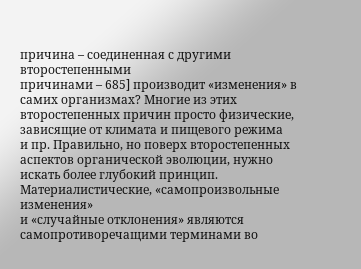причина – соединенная с другими второстепенными
причинами – 685] производит «изменения» в самих организмах? Многие из этих
второстепенных причин просто физические, зависящие от климата и пищевого режима
и пр. Правильно, но поверх второстепенных аспектов органической эволюции, нужно
искать более глубокий принцип. Материалистические, «самопроизвольные изменения»
и «случайные отклонения» являются самопротиворечащими терминами во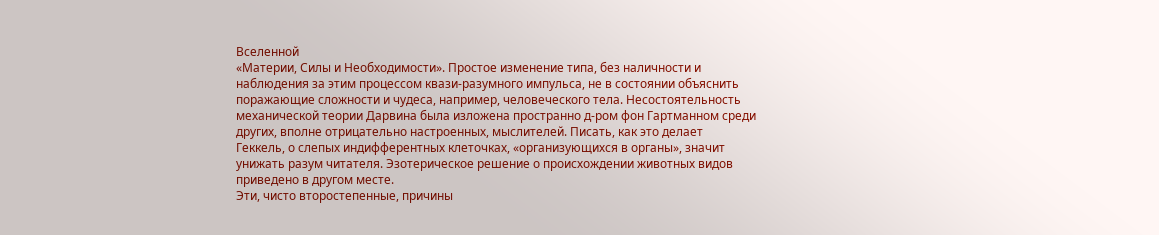Вселенной
«Материи, Силы и Необходимости». Простое изменение типа, без наличности и
наблюдения за этим процессом квази-разумного импульса, не в состоянии объяснить
поражающие сложности и чудеса, например, человеческого тела. Несостоятельность
механической теории Дарвина была изложена пространно д-ром фон Гартманном среди
других, вполне отрицательно настроенных, мыслителей. Писать, как это делает
Геккель, о слепых индифферентных клеточках, «организующихся в органы», значит
унижать разум читателя. Эзотерическое решение о происхождении животных видов
приведено в другом месте.
Эти, чисто второстепенные, причины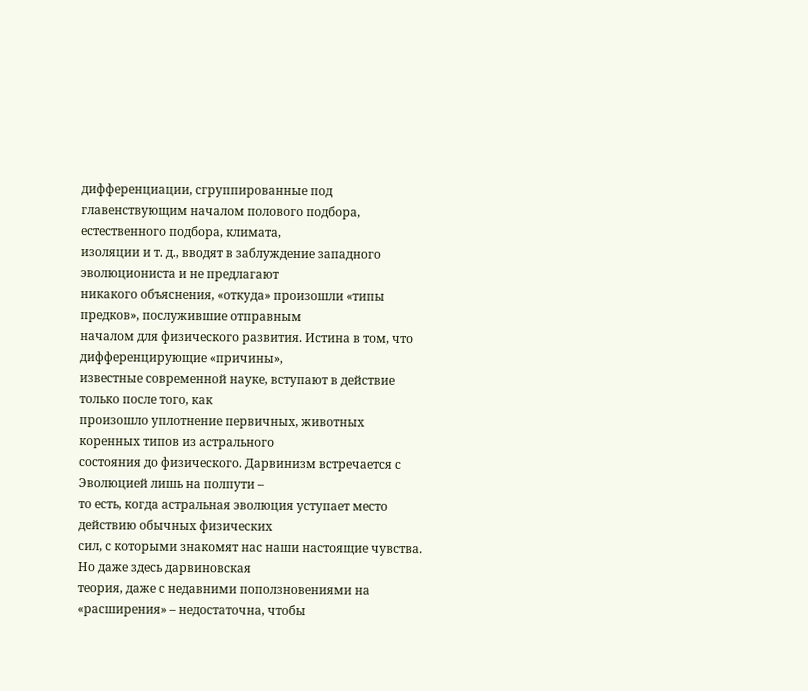дифференциации, сгруппированные под
главенствующим началом полового подбора, естественного подбора, климата,
изоляции и т. д., вводят в заблуждение западного эволюциониста и не предлагают
никакого объяснения, «откуда» произошли «типы предков», послужившие отправным
началом для физического развития. Истина в том, что дифференцирующие «причины»,
известные современной науке, вступают в действие только после того, как
произошло уплотнение первичных, животных коренных типов из астрального
состояния до физического. Дарвинизм встречается с Эволюцией лишь на полпути –
то есть, когда астральная эволюция уступает место действию обычных физических
сил, с которыми знакомят нас наши настоящие чувства. Но даже здесь дарвиновская
теория, даже с недавними поползновениями на «расширения» – недостаточна, чтобы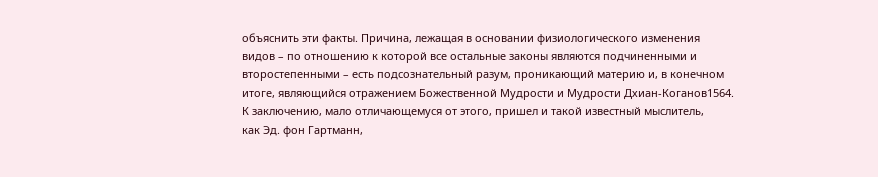объяснить эти факты. Причина, лежащая в основании физиологического изменения
видов – по отношению к которой все остальные законы являются подчиненными и
второстепенными – есть подсознательный разум, проникающий материю и, в конечном
итоге, являющийся отражением Божественной Мудрости и Мудрости Дхиан-Коганов1564.
К заключению, мало отличающемуся от этого, пришел и такой известный мыслитель,
как Эд. фон Гартманн,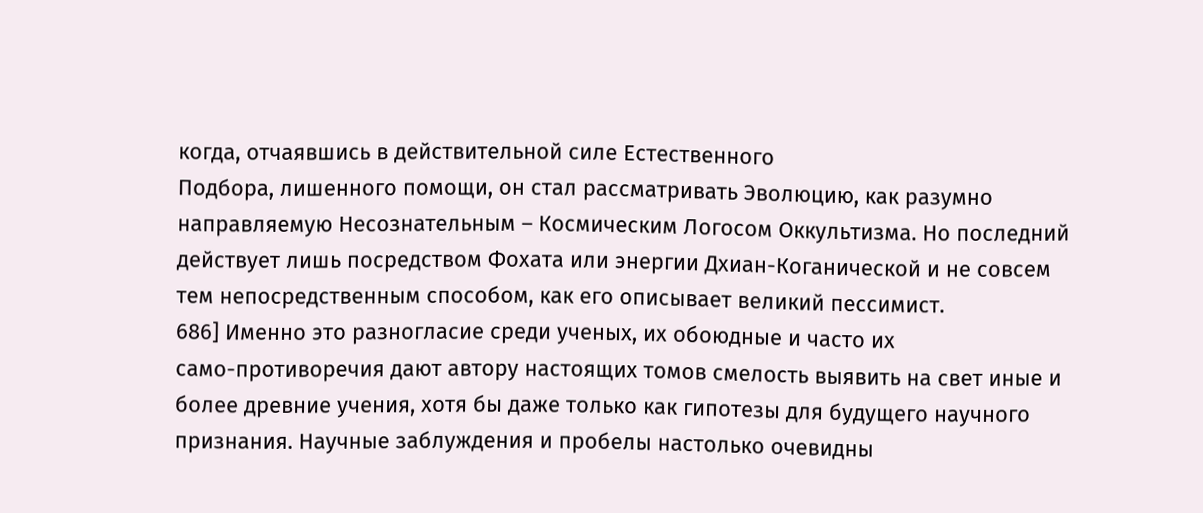когда, отчаявшись в действительной силе Естественного
Подбора, лишенного помощи, он стал рассматривать Эволюцию, как разумно
направляемую Несознательным – Космическим Логосом Оккультизма. Но последний
действует лишь посредством Фохата или энергии Дхиан-Коганической и не совсем
тем непосредственным способом, как его описывает великий пессимист.
686] Именно это разногласие среди ученых, их обоюдные и часто их
само-противоречия дают автору настоящих томов смелость выявить на свет иные и
более древние учения, хотя бы даже только как гипотезы для будущего научного
признания. Научные заблуждения и пробелы настолько очевидны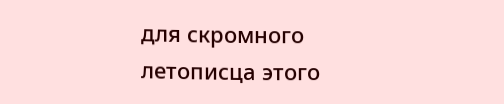для скромного
летописца этого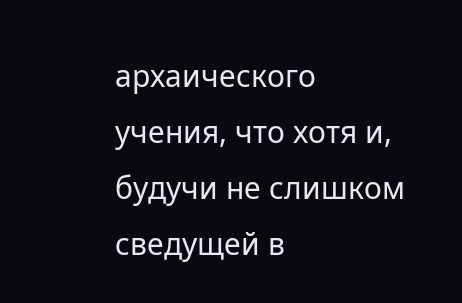архаического учения, что хотя и, будучи не слишком сведущей в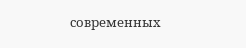современных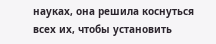науках, она решила коснуться всех их, чтобы установить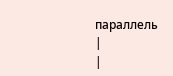параллель
|
|